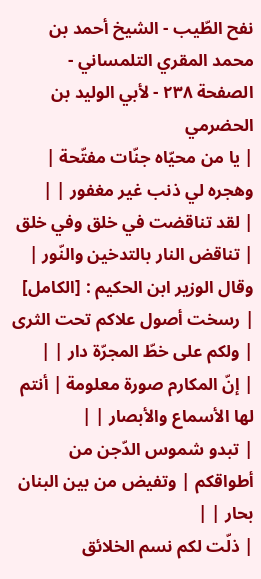نفح الطّيب - الشيخ أحمد بن محمد المقري التلمساني - الصفحة ٢٣٨ - لأبي الوليد بن الحضرمي
| يا من محيّاه جنّات مفتّحة | وهجره لي ذنب غير مغفور | |
| لقد تناقضت في خلق وفي خلق | تناقض النار بالتدخين والنّور |
وقال الوزير ابن الحكيم : [الكامل]
| رسخت أصول علاكم تحت الثرى | ولكم على خطّ المجرّة دار | |
| إنّ المكارم صورة معلومة | أنتم لها الأسماع والأبصار | |
| تبدو شموس الدّجن من أطواقكم | وتفيض من بين البنان بحار | |
| ذلّت لكم نسم الخلائق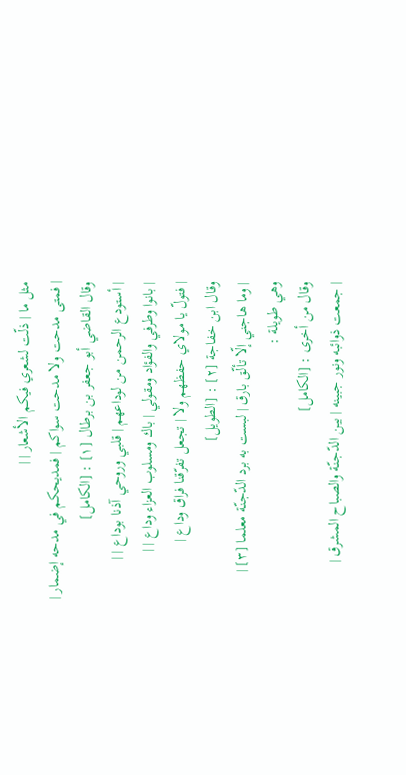مثل ما | ذلّت لشعري فيكم الأشعار | |
| فمتى مدحت ولا مدحت سواكم | فمديحكم في مدحه إضمار |
وقال القاضي أبو جعفر بن برطال [١] : [الكامل]
| أستودع الرحمن من لوداعهم | قلبي وروحي آذنا بوداع | |
| بانوا وطرفي والفؤاد ومقولي | باك ومسلوب العزاء وداع | |
| فتولّ يا مولاي حفظهم ولا | تجعل تفرّقنا فراق وداع |
وقال ابن خفاجة [٢] : [الطويل]
| وما هاجني إلّا تألّق بارق | لبست به برد الدّجنّة معلما [٣] |
وهي طويلة :
وقال من أخرى : [الكامل]
| جمعت ذوائبه ونور جبينه | بين الدّجنّة والصباح المشرق |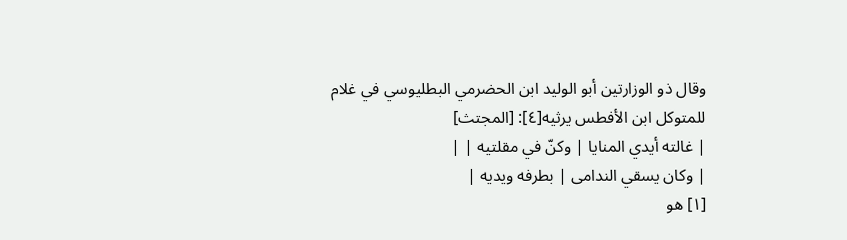وقال ذو الوزارتين أبو الوليد ابن الحضرمي البطليوسي في غلام للمتوكل ابن الأفطس يرثيه[٤]: [المجتث]
| غالته أيدي المنايا | وكنّ في مقلتيه | |
| وكان يسقي الندامى | بطرفه ويديه |
[١] هو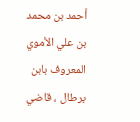أحمد بن محمد بن علي الأموي المعروف بابن برطال ، قاضي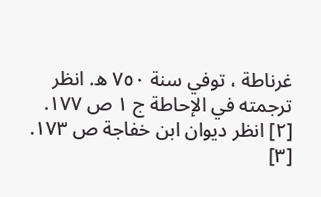غرناطة ، توفي سنة ٧٥٠ ه. انظر ترجمته في الإحاطة ج ١ ص ١٧٧.
[٢] انظر ديوان ابن خفاجة ص ١٧٣.
[٣]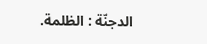الدجنّة : الظلمة.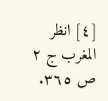[٤] انظر المغرب ج ٢ ص ٣٦٥.